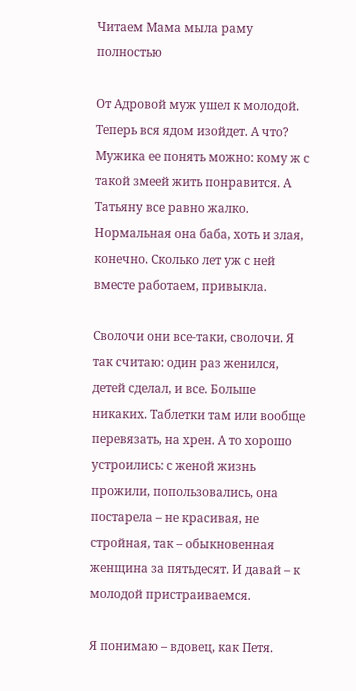Читаем Мама мыла раму полностью

От Адровой муж ушел к молодой. Теперь вся ядом изойдет. А что? Мужика ее понять можно: кому ж с такой змеей жить понравится. А Татьяну все равно жалко. Нормальная она баба, хоть и злая, конечно. Сколько лет уж с ней вместе работаем, привыкла.

Сволочи они все-таки, сволочи. Я так считаю: один раз женился, детей сделал, и все. Больше никаких. Таблетки там или вообще перевязать, на хрен. А то хорошо устроились: с женой жизнь прожили, попользовались, она постарела – не красивая, не стройная, так – обыкновенная женщина за пятьдесят. И давай – к молодой пристраиваемся.

Я понимаю – вдовец, как Петя.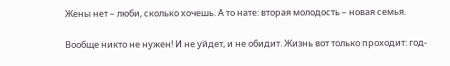Жены нет – люби, сколько хочешь. А то нате: вторая молодость – новая семья.

Вообще никто не нужен! И не уйдет, и не обидит. Жизнь вот только проходит: год-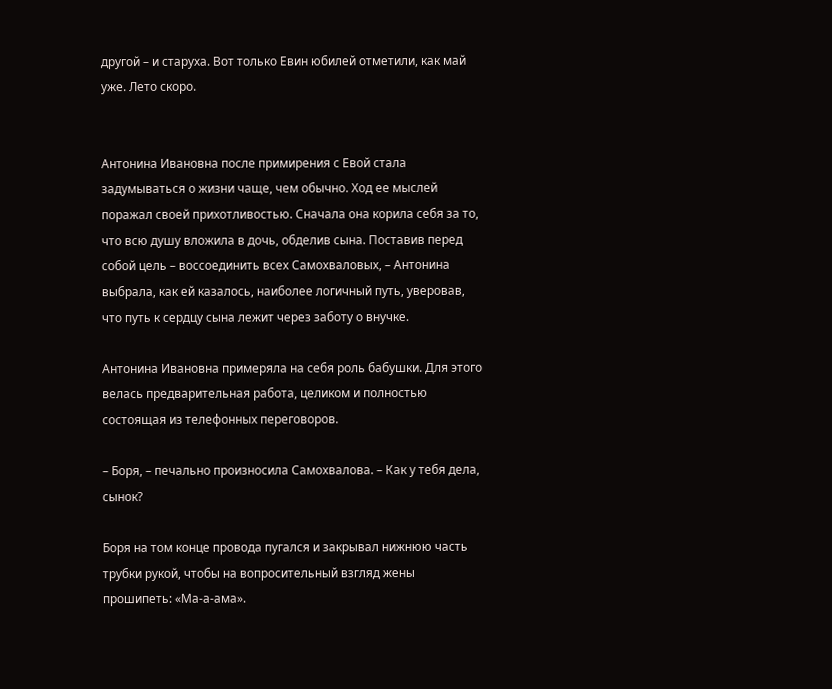другой – и старуха. Вот только Евин юбилей отметили, как май уже. Лето скоро.


Антонина Ивановна после примирения с Евой стала задумываться о жизни чаще, чем обычно. Ход ее мыслей поражал своей прихотливостью. Сначала она корила себя за то, что всю душу вложила в дочь, обделив сына. Поставив перед собой цель – воссоединить всех Самохваловых, – Антонина выбрала, как ей казалось, наиболее логичный путь, уверовав, что путь к сердцу сына лежит через заботу о внучке.

Антонина Ивановна примеряла на себя роль бабушки. Для этого велась предварительная работа, целиком и полностью состоящая из телефонных переговоров.

– Боря, – печально произносила Самохвалова. – Как у тебя дела, сынок?

Боря на том конце провода пугался и закрывал нижнюю часть трубки рукой, чтобы на вопросительный взгляд жены прошипеть: «Ма-а-ама».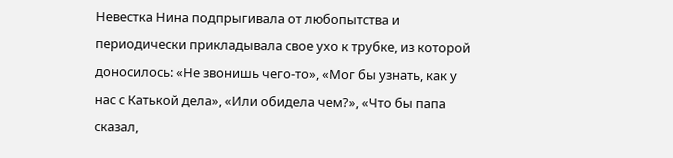Невестка Нина подпрыгивала от любопытства и периодически прикладывала свое ухо к трубке, из которой доносилось: «Не звонишь чего-то», «Мог бы узнать, как у нас с Катькой дела», «Или обидела чем?», «Что бы папа сказал,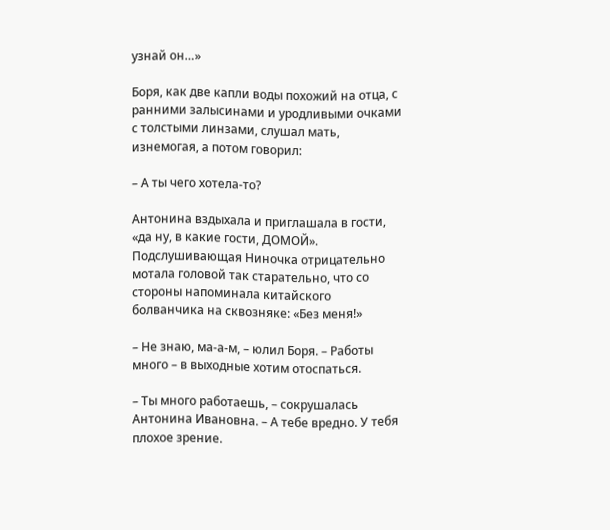узнай он…»

Боря, как две капли воды похожий на отца, с ранними залысинами и уродливыми очками с толстыми линзами, слушал мать, изнемогая, а потом говорил:

– А ты чего хотела-то?

Антонина вздыхала и приглашала в гости, «да ну, в какие гости, ДОМОЙ». Подслушивающая Ниночка отрицательно мотала головой так старательно, что со стороны напоминала китайского болванчика на сквозняке: «Без меня!»

– Не знаю, ма-а-м, – юлил Боря. – Работы много – в выходные хотим отоспаться.

– Ты много работаешь, – сокрушалась Антонина Ивановна. – А тебе вредно. У тебя плохое зрение.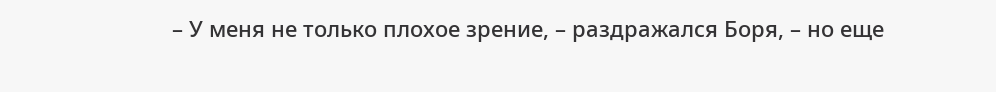– У меня не только плохое зрение, – раздражался Боря, – но еще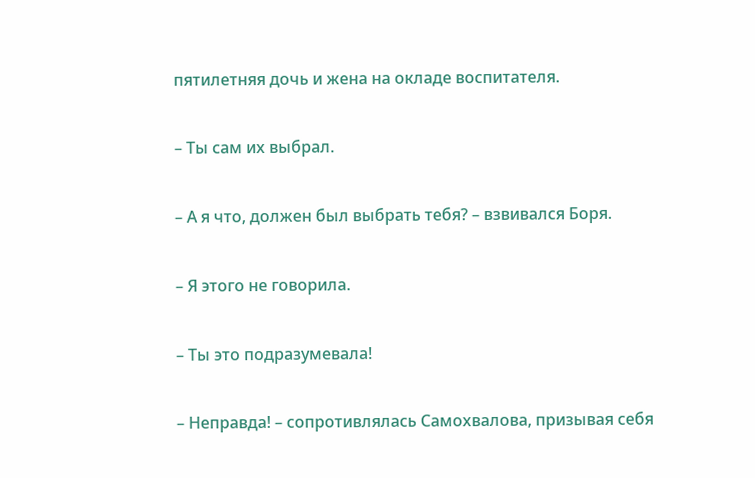пятилетняя дочь и жена на окладе воспитателя.

– Ты сам их выбрал.

– А я что, должен был выбрать тебя? – взвивался Боря.

– Я этого не говорила.

– Ты это подразумевала!

– Неправда! – сопротивлялась Самохвалова, призывая себя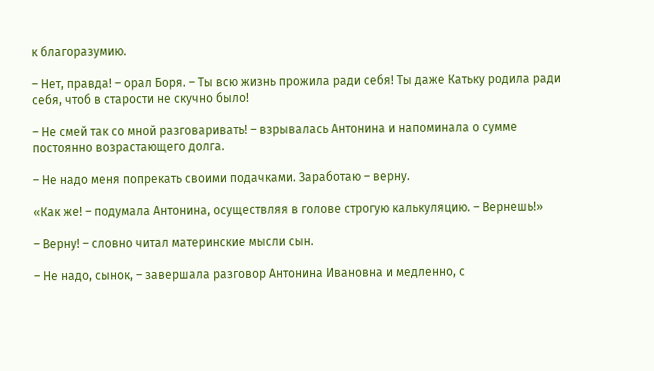к благоразумию.

– Нет, правда! – орал Боря. – Ты всю жизнь прожила ради себя! Ты даже Катьку родила ради себя, чтоб в старости не скучно было!

– Не смей так со мной разговаривать! – взрывалась Антонина и напоминала о сумме постоянно возрастающего долга.

– Не надо меня попрекать своими подачками. Заработаю – верну.

«Как же! – подумала Антонина, осуществляя в голове строгую калькуляцию. – Вернешь!»

– Верну! – словно читал материнские мысли сын.

– Не надо, сынок, – завершала разговор Антонина Ивановна и медленно, с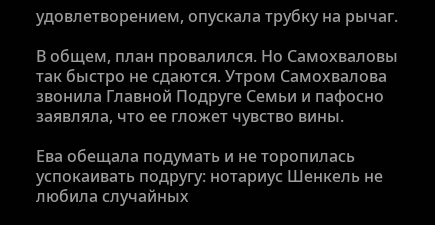удовлетворением, опускала трубку на рычаг.

В общем, план провалился. Но Самохваловы так быстро не сдаются. Утром Самохвалова звонила Главной Подруге Семьи и пафосно заявляла, что ее гложет чувство вины.

Ева обещала подумать и не торопилась успокаивать подругу: нотариус Шенкель не любила случайных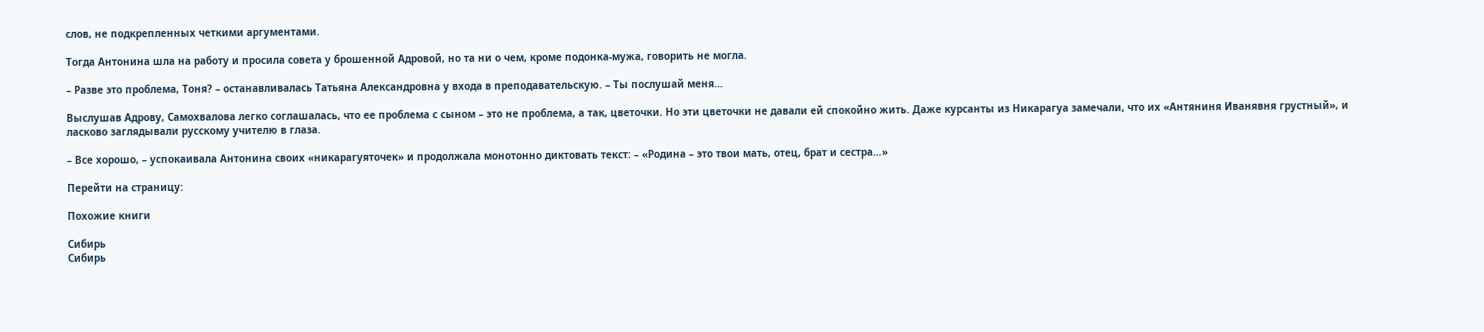слов, не подкрепленных четкими аргументами.

Тогда Антонина шла на работу и просила совета у брошенной Адровой, но та ни о чем, кроме подонка-мужа, говорить не могла.

– Разве это проблема, Тоня? – останавливалась Татьяна Александровна у входа в преподавательскую. – Ты послушай меня…

Выслушав Адрову, Самохвалова легко соглашалась, что ее проблема с сыном – это не проблема, а так, цветочки. Но эти цветочки не давали ей спокойно жить. Даже курсанты из Никарагуа замечали, что их «Антяниня Иванявня грустный», и ласково заглядывали русскому учителю в глаза.

– Все хорошо, – успокаивала Антонина своих «никарагуяточек» и продолжала монотонно диктовать текст: – «Родина – это твои мать, отец, брат и сестра…»

Перейти на страницу:

Похожие книги

Сибирь
Сибирь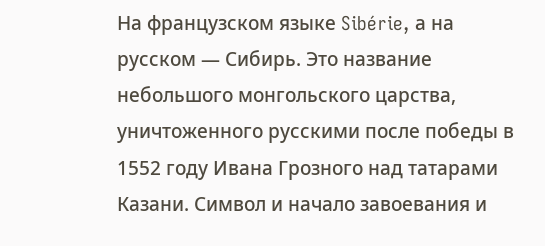На французском языке Sibérie, а на русском — Сибирь. Это название небольшого монгольского царства, уничтоженного русскими после победы в 1552 году Ивана Грозного над татарами Казани. Символ и начало завоевания и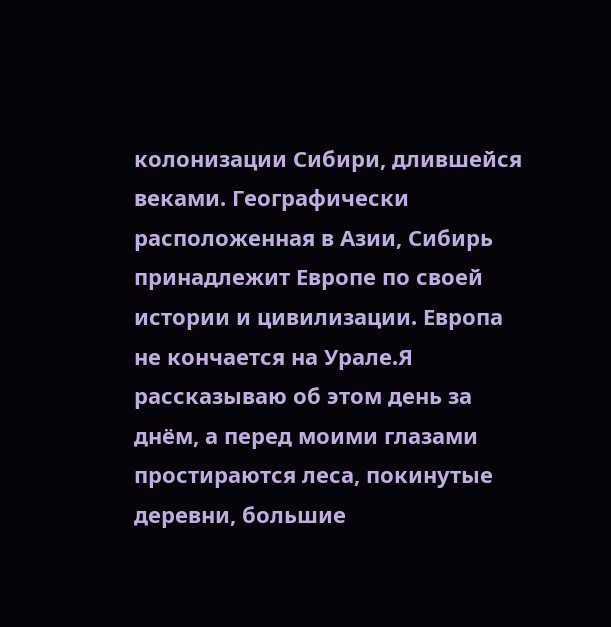колонизации Сибири, длившейся веками. Географически расположенная в Азии, Сибирь принадлежит Европе по своей истории и цивилизации. Европа не кончается на Урале.Я рассказываю об этом день за днём, а перед моими глазами простираются леса, покинутые деревни, большие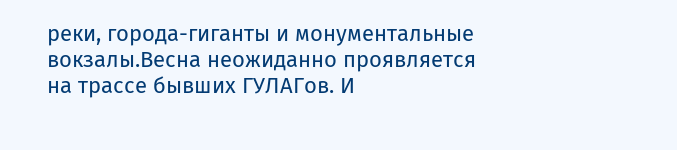реки, города-гиганты и монументальные вокзалы.Весна неожиданно проявляется на трассе бывших ГУЛАГов. И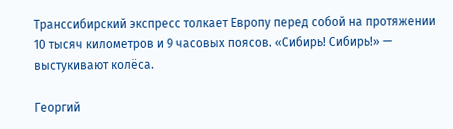Транссибирский экспресс толкает Европу перед собой на протяжении 10 тысяч километров и 9 часовых поясов. «Сибирь! Сибирь!» — выстукивают колёса.

Георгий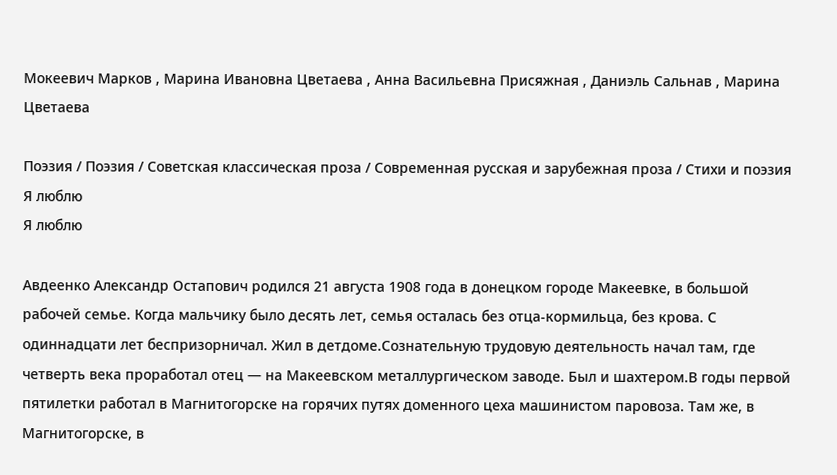Мокеевич Марков , Марина Ивановна Цветаева , Анна Васильевна Присяжная , Даниэль Сальнав , Марина Цветаева

Поэзия / Поэзия / Советская классическая проза / Современная русская и зарубежная проза / Стихи и поэзия
Я люблю
Я люблю

Авдеенко Александр Остапович родился 21 августа 1908 года в донецком городе Макеевке, в большой рабочей семье. Когда мальчику было десять лет, семья осталась без отца-кормильца, без крова. С одиннадцати лет беспризорничал. Жил в детдоме.Сознательную трудовую деятельность начал там, где четверть века проработал отец — на Макеевском металлургическом заводе. Был и шахтером.В годы первой пятилетки работал в Магнитогорске на горячих путях доменного цеха машинистом паровоза. Там же, в Магнитогорске, в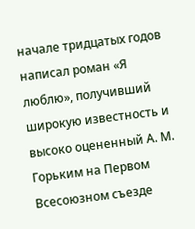начале тридцатых годов написал роман «Я люблю», получивший широкую известность и высоко оцененный А. М. Горьким на Первом Всесоюзном съезде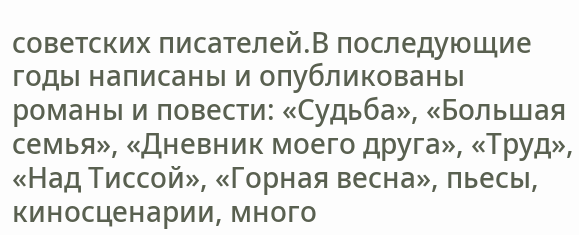советских писателей.В последующие годы написаны и опубликованы романы и повести: «Судьба», «Большая семья», «Дневник моего друга», «Труд», «Над Тиссой», «Горная весна», пьесы, киносценарии, много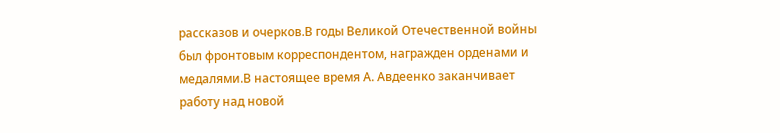рассказов и очерков.В годы Великой Отечественной войны был фронтовым корреспондентом, награжден орденами и медалями.В настоящее время А. Авдеенко заканчивает работу над новой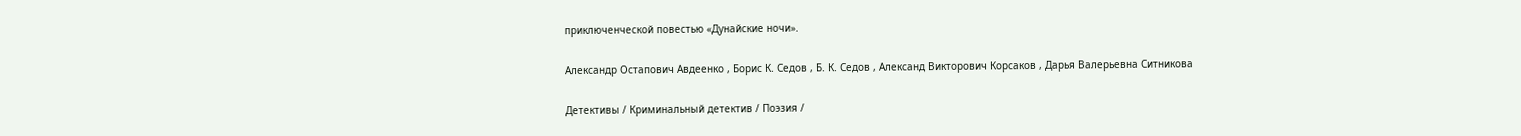приключенческой повестью «Дунайские ночи».

Александр Остапович Авдеенко , Борис К. Седов , Б. К. Седов , Александ Викторович Корсаков , Дарья Валерьевна Ситникова

Детективы / Криминальный детектив / Поэзия /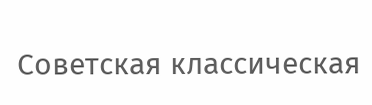Советская классическая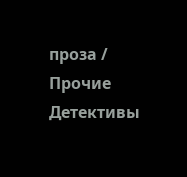проза / Прочие Детективы